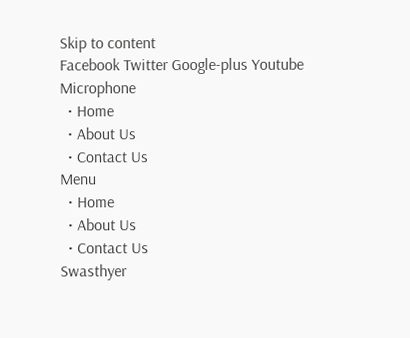Skip to content
Facebook Twitter Google-plus Youtube Microphone
  • Home
  • About Us
  • Contact Us
Menu
  • Home
  • About Us
  • Contact Us
Swasthyer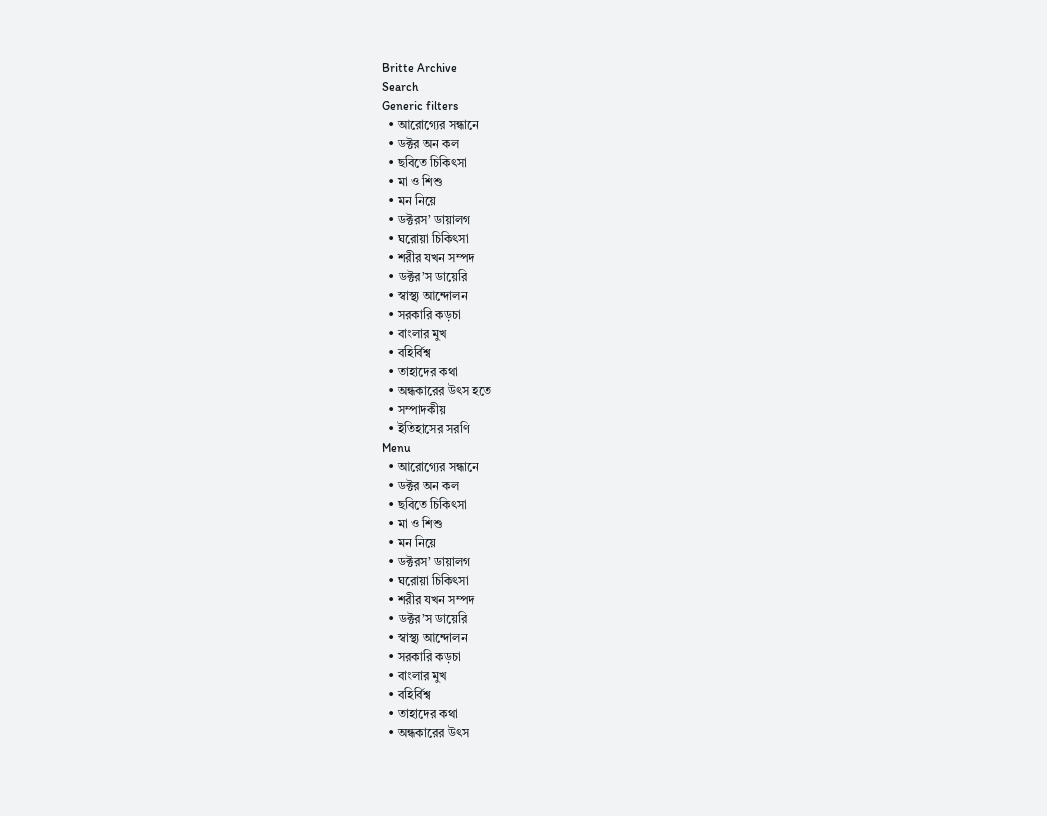Britte Archive
Search
Generic filters
  • আরোগ্যের সন্ধানে
  • ডক্টর অন কল
  • ছবিতে চিকিৎসা
  • মা ও শিশু
  • মন নিয়ে
  • ডক্টরস’ ডায়ালগ
  • ঘরোয়া চিকিৎসা
  • শরীর যখন সম্পদ
  • ডক্টর’স ডায়েরি
  • স্বাস্থ্য আন্দোলন
  • সরকারি কড়চা
  • বাংলার মুখ
  • বহির্বিশ্ব
  • তাহাদের কথা
  • অন্ধকারের উৎস হতে
  • সম্পাদকীয়
  • ইতিহাসের সরণি
Menu
  • আরোগ্যের সন্ধানে
  • ডক্টর অন কল
  • ছবিতে চিকিৎসা
  • মা ও শিশু
  • মন নিয়ে
  • ডক্টরস’ ডায়ালগ
  • ঘরোয়া চিকিৎসা
  • শরীর যখন সম্পদ
  • ডক্টর’স ডায়েরি
  • স্বাস্থ্য আন্দোলন
  • সরকারি কড়চা
  • বাংলার মুখ
  • বহির্বিশ্ব
  • তাহাদের কথা
  • অন্ধকারের উৎস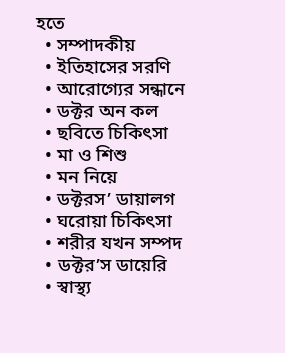হতে
  • সম্পাদকীয়
  • ইতিহাসের সরণি
  • আরোগ্যের সন্ধানে
  • ডক্টর অন কল
  • ছবিতে চিকিৎসা
  • মা ও শিশু
  • মন নিয়ে
  • ডক্টরস’ ডায়ালগ
  • ঘরোয়া চিকিৎসা
  • শরীর যখন সম্পদ
  • ডক্টর’স ডায়েরি
  • স্বাস্থ্য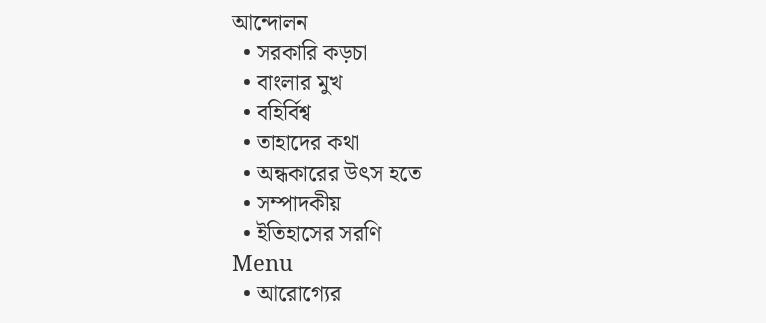আন্দোলন
  • সরকারি কড়চা
  • বাংলার মুখ
  • বহির্বিশ্ব
  • তাহাদের কথা
  • অন্ধকারের উৎস হতে
  • সম্পাদকীয়
  • ইতিহাসের সরণি
Menu
  • আরোগ্যের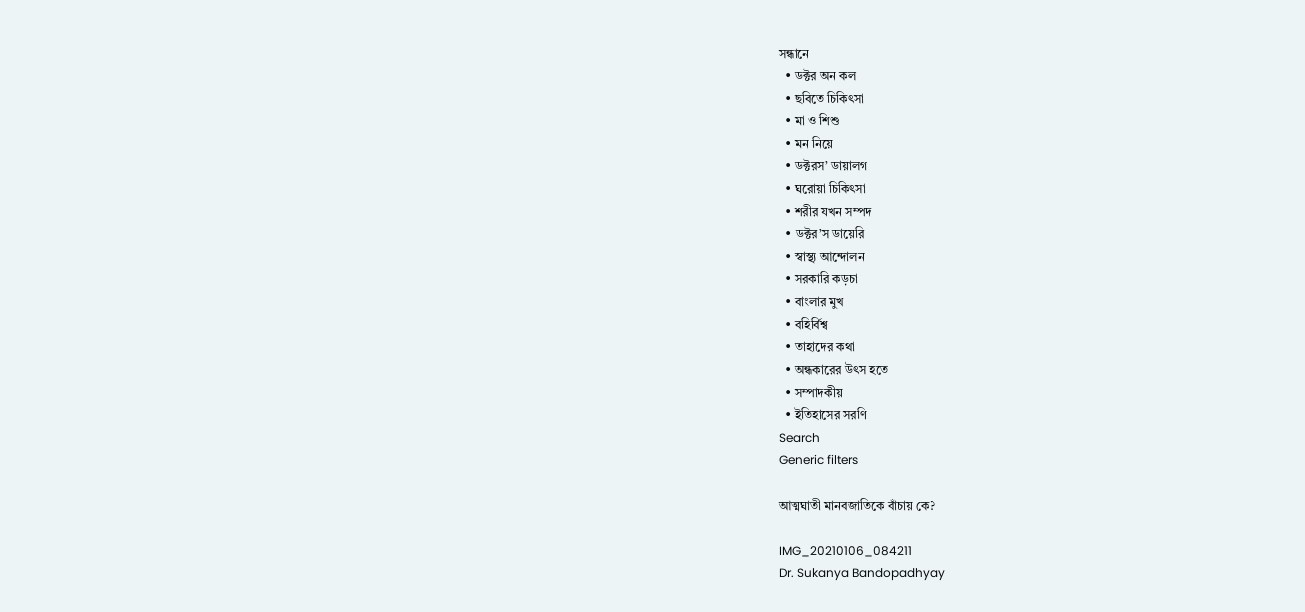সন্ধানে
  • ডক্টর অন কল
  • ছবিতে চিকিৎসা
  • মা ও শিশু
  • মন নিয়ে
  • ডক্টরস’ ডায়ালগ
  • ঘরোয়া চিকিৎসা
  • শরীর যখন সম্পদ
  • ডক্টর’স ডায়েরি
  • স্বাস্থ্য আন্দোলন
  • সরকারি কড়চা
  • বাংলার মুখ
  • বহির্বিশ্ব
  • তাহাদের কথা
  • অন্ধকারের উৎস হতে
  • সম্পাদকীয়
  • ইতিহাসের সরণি
Search
Generic filters

আত্মঘাতী মানবজাতিকে বাঁচায় কে?

IMG_20210106_084211
Dr. Sukanya Bandopadhyay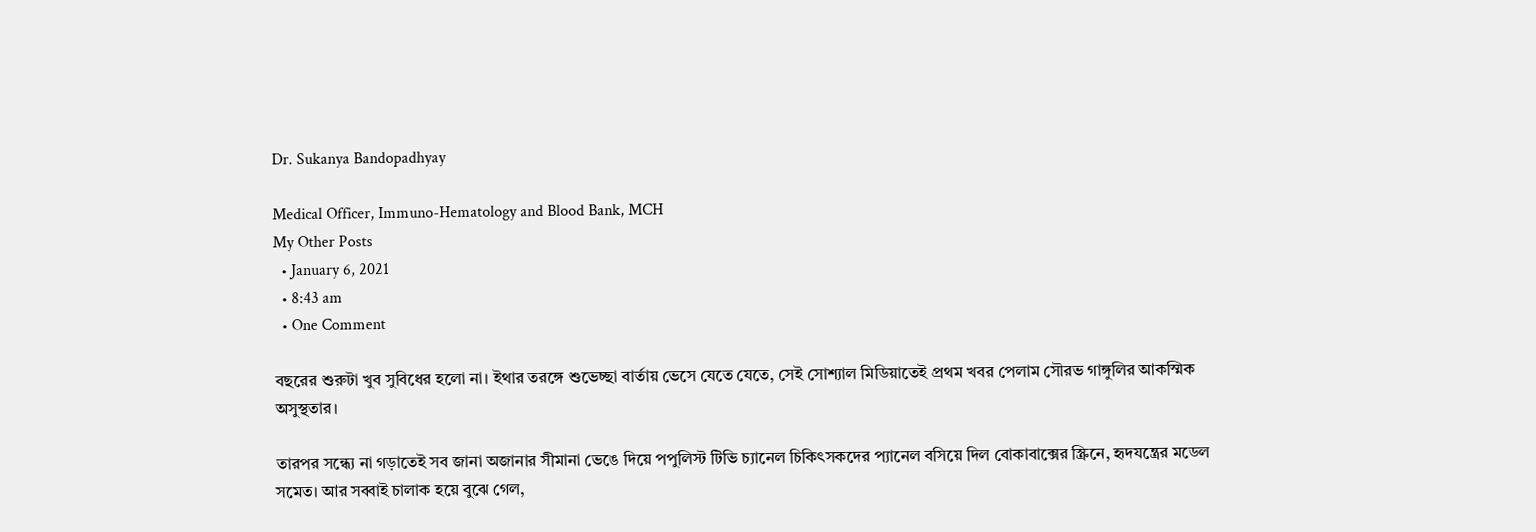Dr. Sukanya Bandopadhyay

Medical Officer, Immuno-Hematology and Blood Bank, MCH
My Other Posts
  • January 6, 2021
  • 8:43 am
  • One Comment

বছরের শুরুটা খুব সুবিধের হলো না। ইথার তরঙ্গে শুভেচ্ছা বার্তায় ভেসে যেতে যেতে, সেই সোশ্যাল মিডিয়াতেই প্রথম খবর পেলাম সৌরভ গাঙ্গুলির আকস্মিক অসুস্থতার।

তারপর সন্ধ্যে না গড়াতেই সব জানা অজানার সীমানা ভেঙে দিয়ে পপুলিস্ট টিভি চ্যানেল চিকিৎসকদের প্যানেল বসিয়ে দিল বোকাবাক্সের স্ক্রিনে, হৃদযন্ত্রের মডেল সমেত। আর সব্বাই চালাক হয়ে বুঝে গেল,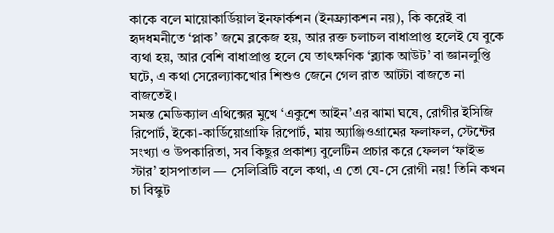কাকে বলে মায়োকার্ডিয়াল ইনফার্কশন (ইনফ্র্যাকশন নয়), কি করেই বা হৃদধমনীতে ‘প্লাক’ জমে ব্লকেজ হয়, আর রক্ত চলাচল বাধাপ্রাপ্ত হলেই যে বুকে ব্যথা হয়, আর বেশি বাধাপ্রাপ্ত হলে যে তাৎক্ষণিক ‘ব্ল্যাক আউট’ বা জ্ঞানলুপ্তি ঘটে, এ কথা সেরেল্যাকখোর শিশুও জেনে গেল রাত আটটা বাজতে না বাজতেই।
সমস্ত মেডিক্যাল এথিক্সের মুখে ‘একুশে আইন’এর ঝামা ঘষে, রোগীর ইসিজি রিপোর্ট, ইকো-কার্ডিয়োগ্রাফি রিপোর্ট, মায় অ্যাঞ্জিওগ্রামের ফলাফল, স্টেন্টের সংখ্যা ও উপকারিতা, সব কিছুর প্রকাশ্য বুলেটিন প্রচার করে ফেলল ‘ফাইভ স্টার’ হাসপাতাল — সেলিব্রিটি বলে কথা, এ তো যে-সে রোগী নয়! তিনি কখন চা বিস্কুট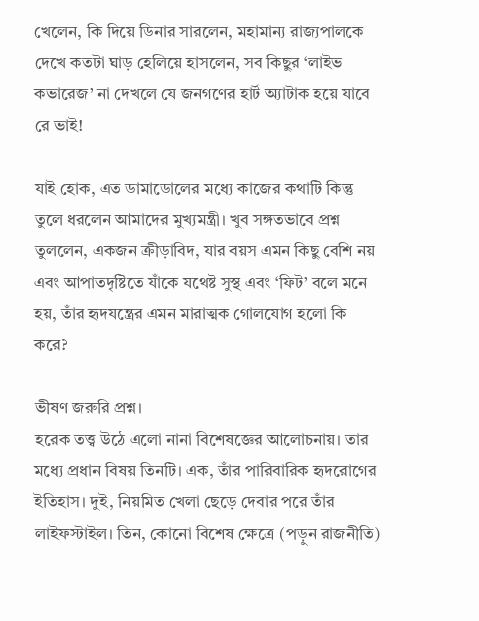খেলেন, কি দিয়ে ডিনার সারলেন, মহামান্য রাজ্যপালকে দেখে কতটা ঘাড় হেলিয়ে হাসলেন, সব কিছুর ‘লাইভ কভারেজ’ না দেখলে যে জনগণের হার্ট অ্যাটাক হয়ে যাবে রে ভাই!

যাই হোক, এত ডামাডোলের মধ্যে কাজের কথাটি কিন্তু তুলে ধরলেন আমাদের মুখ্যমন্ত্রী। খুব সঙ্গতভাবে প্রশ্ন তুললেন, একজন ক্রীড়াবিদ, যার বয়স এমন কিছু বেশি নয় এবং আপাতদৃষ্টিতে যাঁকে যথেষ্ট সুস্থ এবং ‘ফিট’ বলে মনে হয়, তাঁর হৃদযন্ত্রের এমন মারাত্মক গোলযোগ হলো কি করে?

ভীষণ জরুরি প্রশ্ন।
হরেক তত্ত্ব উঠে এলো নানা বিশেষজ্ঞের আলোচনায়। তার মধ্যে প্রধান বিষয় তিনটি। এক, তাঁর পারিবারিক হৃদরোগের ইতিহাস। দুই, নিয়মিত খেলা ছেড়ে দেবার পরে তাঁর লাইফস্টাইল। তিন, কোনো বিশেষ ক্ষেত্রে (পড়ুন রাজনীতি)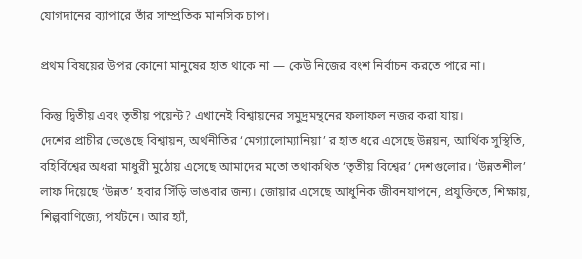যোগদানের ব্যাপারে তাঁর সাম্প্রতিক মানসিক চাপ।

প্রথম বিষয়ের উপর কোনো মানুষের হাত থাকে না — কেউ নিজের বংশ নির্বাচন করতে পারে না।

কিন্তু দ্বিতীয় এবং তৃতীয় পয়েন্ট? এখানেই বিশ্বায়নের সমুদ্রমন্থনের ফলাফল নজর করা যায়।
দেশের প্রাচীর ভেঙেছে বিশ্বায়ন, অর্থনীতির ‘মেগ্যালোম্যানিয়া’ র হাত ধরে এসেছে উন্নয়ন, আর্থিক সুস্থিতি, বহির্বিশ্বের অধরা মাধুরী মুঠোয় এসেছে আমাদের মতো তথাকথিত ‘তৃতীয় বিশ্বের’ দেশগুলোর। ‘উন্নতশীল’ লাফ দিয়েছে ‘উন্নত’ হবার সিঁড়ি ভাঙবার জন্য। জোয়ার এসেছে আধুনিক জীবনযাপনে, প্রযুক্তিতে, শিক্ষায়, শিল্পবাণিজ্যে, পর্যটনে। আর হ্যাঁ,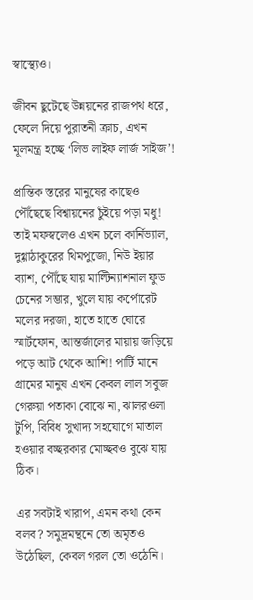স্বাস্থ্যেও।

জীবন ছুটেছে উন্নয়নের রাজপথ ধরে, ফেলে দিয়ে পুরাতনী ক্রাচ, এখন মূলমন্ত্র হচ্ছে ‘লিভ লাইফ লার্জ সাইজ’!

প্রান্তিক স্তরের মানুষের কাছেও পৌঁছেছে বিশ্বায়নের চুঁইয়ে পড়া মধু! তাই মফস্বলেও এখন চলে কার্নিভ্যাল, দুগ্গাঠাকুরের থিমপুজো, নিউ ইয়ার ব্যাশ, পৌঁছে যায় মাল্টিন্যাশনাল ফুড চেনের সম্ভার, খুলে যায় কর্পোরেট মলের দরজা, হাতে হাতে ঘোরে স্মার্টফোন, আন্তর্জালের মায়ায় জড়িয়ে পড়ে আট থেকে আশি! পার্টি মানে গ্রামের মানুষ এখন কেবল লাল সবুজ গেরুয়া পতাকা বোঝে না, ঝালরওলা টুপি, বিবিধ সুখাদ্য সহযোগে মাতাল হওয়ার বচ্ছরকার মোচ্ছবও বুঝে যায় ঠিক।

এর সবটাই খারাপ, এমন কথা কেন বলব? সমুদ্রমন্থনে তো অমৃতও উঠেছিল, কেবল গরল তো ওঠেনি।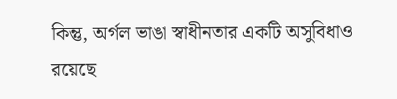কিন্তু, অর্গল ভাঙা স্বাধীনতার একটি অসুবিধাও রয়েছে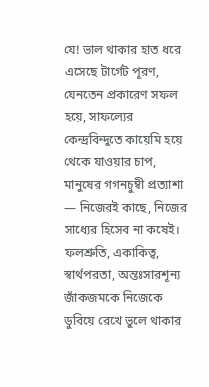যে! ভাল থাকার হাত ধরে এসেছে টার্গেট পূরণ, যেনতেন প্রকারেণ সফল হয়ে, সাফল্যের কেন্দ্রবিন্দুতে কায়েমি হয়ে থেকে যাওয়ার চাপ, মানুষের গগনচুম্বী প্রত্যাশা — নিজেরই কাছে, নিজের সাধ্যের হিসেব না কষেই। ফলশ্রুতি, একাকিত্ব, স্বার্থপরতা, অন্তঃসারশূন্য জাঁকজমকে নিজেকে ডুবিয়ে রেখে ভুলে থাকার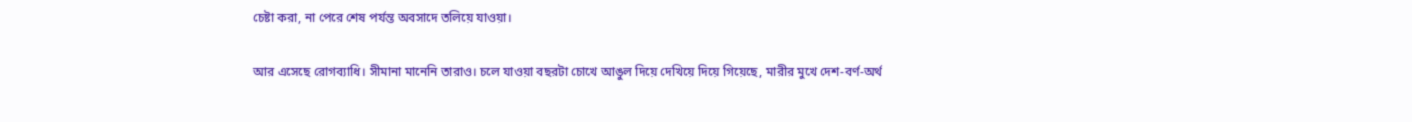চেষ্টা করা, না পেরে শেষ পর্যন্ত অবসাদে তলিয়ে যাওয়া।

আর এসেছে রোগব্যাধি। সীমানা মানেনি তারাও। চলে যাওয়া বছরটা চোখে আঙুল দিয়ে দেখিয়ে দিয়ে গিয়েছে, মারীর মুখে দেশ-বর্ণ-অর্থ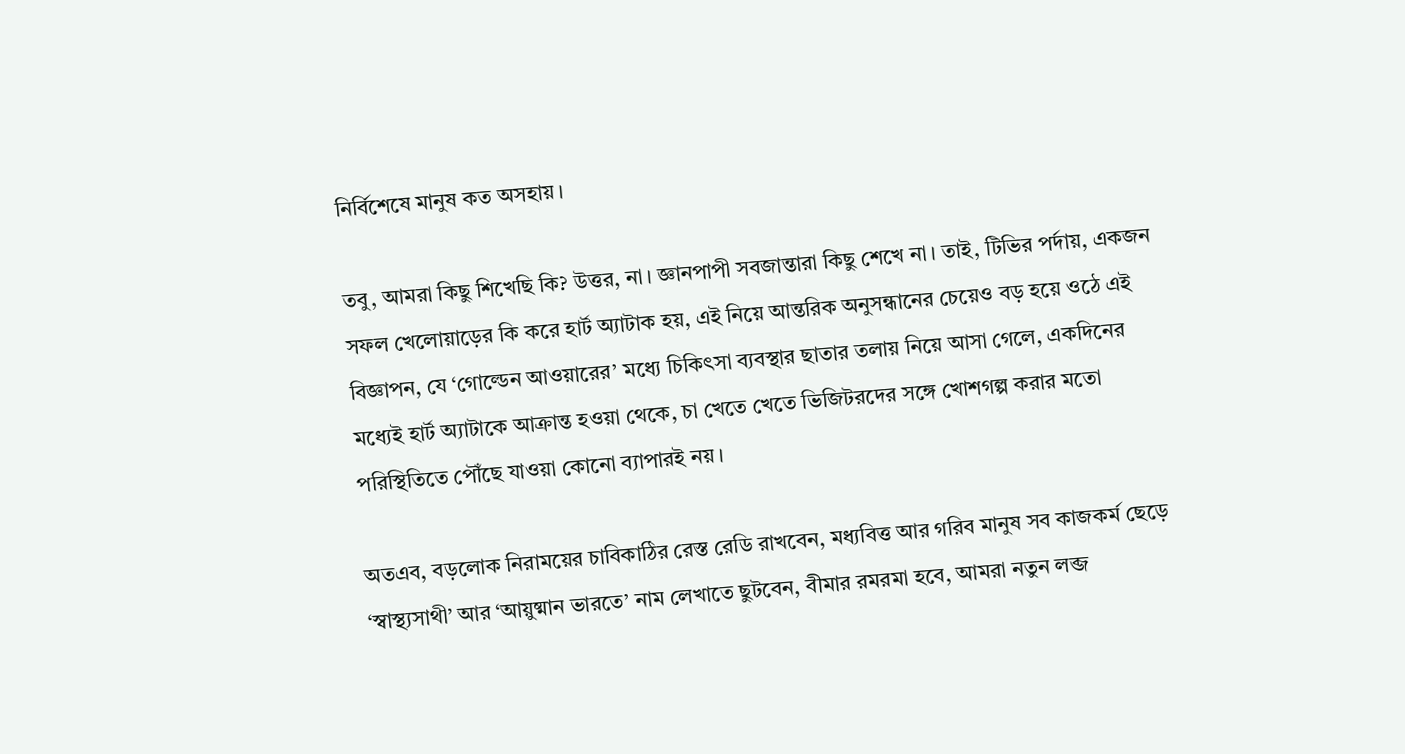নির্বিশেষে মানুষ কত অসহায়।

তবু, আমরা কিছু শিখেছি কি? উত্তর, না। জ্ঞানপাপী সবজান্তারা কিছু শেখে না। তাই, টিভির পর্দায়, একজন সফল খেলোয়াড়ের কি করে হার্ট অ্যাটাক হয়, এই নিয়ে আন্তরিক অনুসন্ধানের চেয়েও বড় হয়ে ওঠে এই বিজ্ঞাপন, যে ‘গোল্ডেন আওয়ারের’ মধ্যে চিকিৎসা ব্যবস্থার ছাতার তলায় নিয়ে আসা গেলে, একদিনের মধ্যেই হার্ট অ্যাটাকে আক্রান্ত হওয়া থেকে, চা খেতে খেতে ভিজিটরদের সঙ্গে খোশগল্প করার মতো পরিস্থিতিতে পৌঁছে যাওয়া কোনো ব্যাপারই নয়।

অতএব, বড়লোক নিরাময়ের চাবিকাঠির রেস্ত রেডি রাখবেন, মধ্যবিত্ত আর গরিব মানুষ সব কাজকর্ম ছেড়ে ‘স্বাস্থ্যসাথী’ আর ‘আয়ুষ্মান ভারতে’ নাম লেখাতে ছুটবেন, বীমার রমরমা হবে, আমরা নতুন লব্জ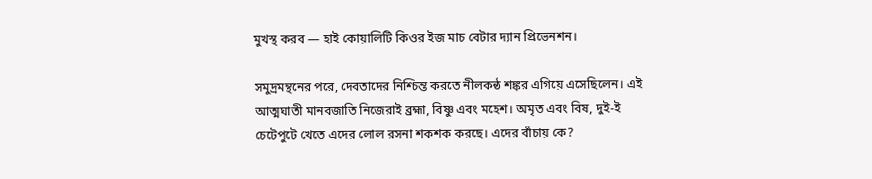মুখস্থ করব — হাই কোয়ালিটি কিওর ইজ মাচ বেটার দ্যান প্রিভেনশন।

সমুদ্রমন্থনের পরে, দেবতাদের নিশ্চিন্ত করতে নীলকন্ঠ শঙ্কর এগিয়ে এসেছিলেন। এই আত্মঘাতী মানবজাতি নিজেরাই ব্রহ্মা, বিষ্ণু এবং মহেশ। অমৃত এবং বিষ, দুই-ই চেটেপুটে খেতে এদের লোল রসনা শকশক করছে। এদের বাঁচায় কে?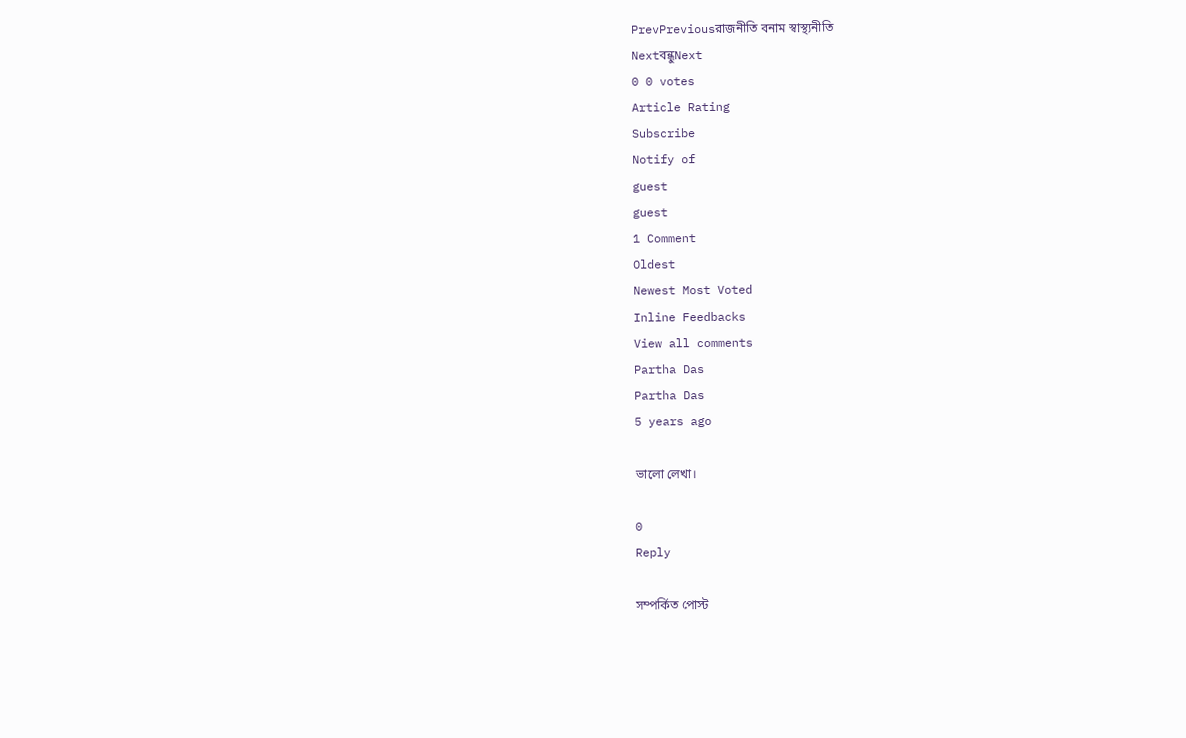PrevPreviousরাজনীতি বনাম স্বাস্থ্যনীতি
Nextবন্ধুNext
0 0 votes
Article Rating
Subscribe
Notify of
guest
guest
1 Comment
Oldest
Newest Most Voted
Inline Feedbacks
View all comments
Partha Das
Partha Das
5 years ago

ভালো লেখা।

0
Reply

সম্পর্কিত পোস্ট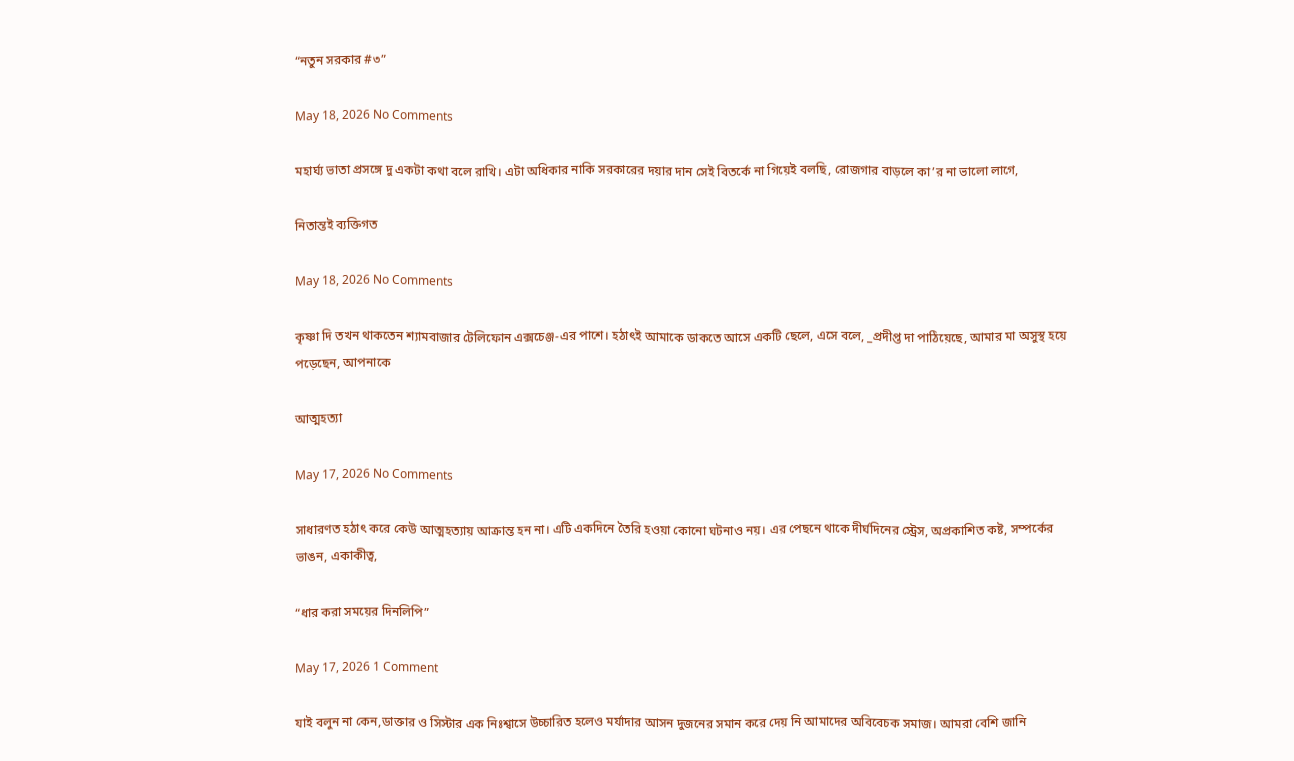“নতুন সরকার #৩”

May 18, 2026 No Comments

মহার্ঘ্য ভাতা প্রসঙ্গে দু একটা কথা বলে রাখি। এটা অধিকার নাকি সরকারের দয়ার দান সেই বিতর্কে না গিয়েই বলছি, রোজগার বাড়লে কা’র না ভালো লাগে,

নিতান্তই ব্যক্তিগত

May 18, 2026 No Comments

কৃষ্ণা দি তখন থাকতেন শ্যামবাজার টেলিফোন এক্সচেঞ্জ-এর পাশে। হঠাৎই আমাকে ডাকতে আসে একটি ছেলে, এসে বলে, _প্রদীপ্ত দা পাঠিয়েছে, আমার মা অসুস্থ হয়ে পড়েছেন, আপনাকে

আত্মহত্যা

May 17, 2026 No Comments

সাধারণত হঠাৎ করে কেউ আত্মহত্যায় আক্রান্ত হন না। এটি একদিনে তৈরি হওয়া কোনো ঘটনাও নয়। এর পেছনে থাকে দীর্ঘদিনের স্ট্রেস, অপ্রকাশিত কষ্ট, সম্পর্কের ভাঙন, একাকীত্ব,

“ধার করা সময়ের দিনলিপি”

May 17, 2026 1 Comment

যাই বলুন না কেন,ডাক্তার ও সিস্টার এক নিঃশ্বাসে উচ্চারিত হলেও মর্যাদার আসন দুজনের সমান করে দেয় নি আমাদের অবিবেচক সমাজ। আমরা বেশি জানি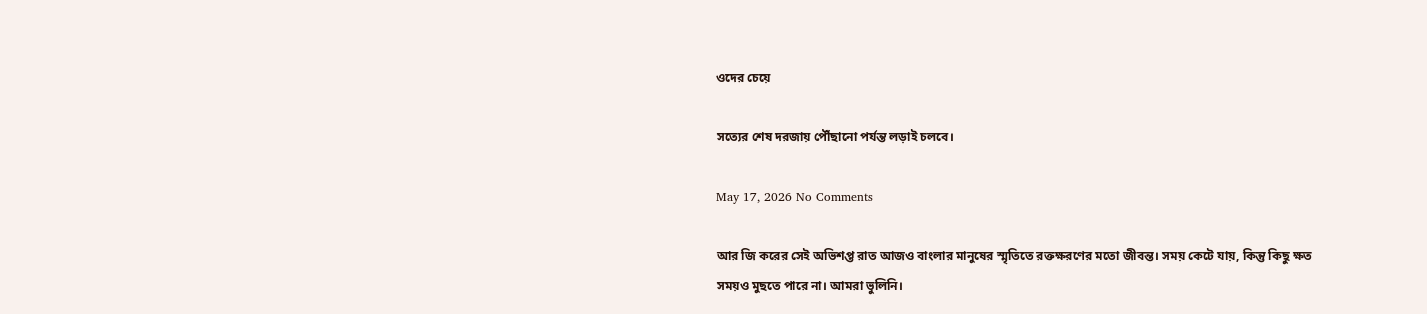ওদের চেয়ে

সত্যের শেষ দরজায় পৌঁছানো পর্যন্ত লড়াই চলবে।

May 17, 2026 No Comments

আর জি করের সেই অভিশপ্ত রাত আজও বাংলার মানুষের স্মৃতিতে রক্তক্ষরণের মতো জীবন্ত। সময় কেটে যায়, কিন্তু কিছু ক্ষত সময়ও মুছতে পারে না। আমরা ভুলিনি।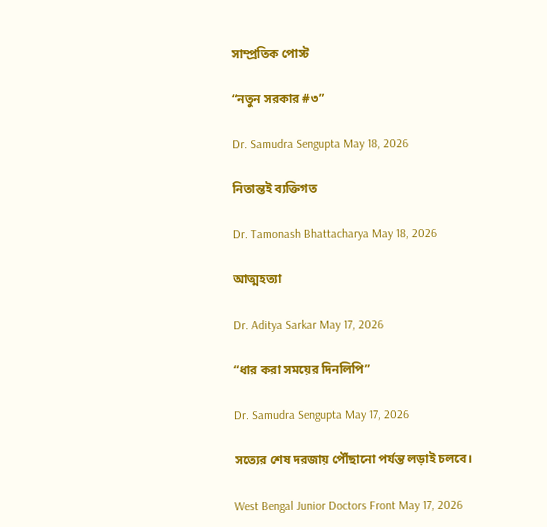সাম্প্রতিক পোস্ট

“নতুন সরকার #৩”

Dr. Samudra Sengupta May 18, 2026

নিতান্তই ব্যক্তিগত

Dr. Tamonash Bhattacharya May 18, 2026

আত্মহত্যা

Dr. Aditya Sarkar May 17, 2026

“ধার করা সময়ের দিনলিপি”

Dr. Samudra Sengupta May 17, 2026

সত্যের শেষ দরজায় পৌঁছানো পর্যন্ত লড়াই চলবে।

West Bengal Junior Doctors Front May 17, 2026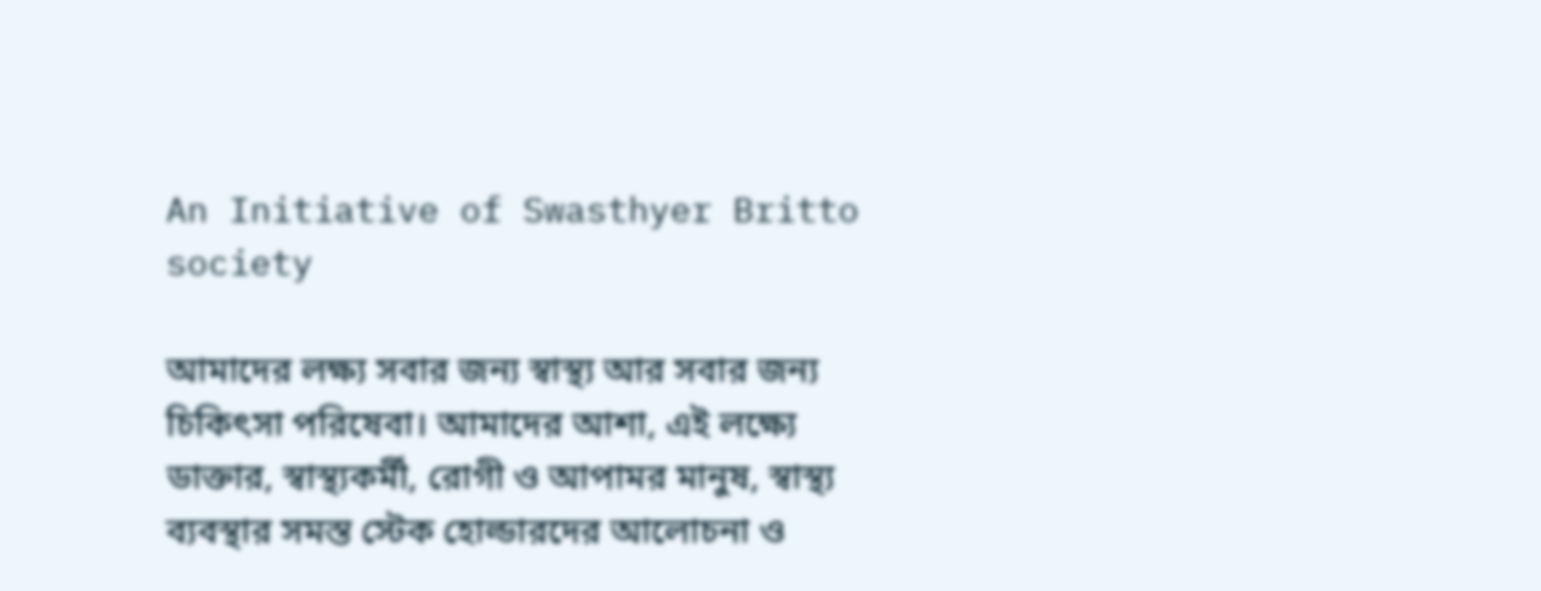An Initiative of Swasthyer Britto society

আমাদের লক্ষ্য সবার জন্য স্বাস্থ্য আর সবার জন্য চিকিৎসা পরিষেবা। আমাদের আশা, এই লক্ষ্যে ডাক্তার, স্বাস্থ্যকর্মী, রোগী ও আপামর মানুষ, স্বাস্থ্য ব্যবস্থার সমস্ত স্টেক হোল্ডারদের আলোচনা ও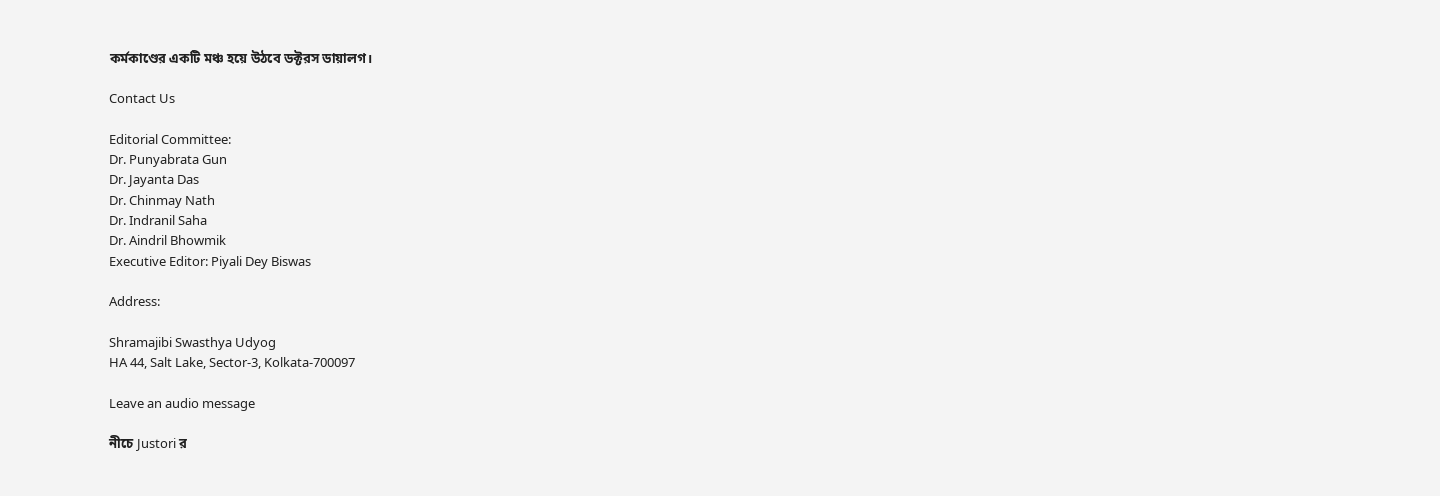কর্মকাণ্ডের একটি মঞ্চ হয়ে উঠবে ডক্টরস ডায়ালগ।

Contact Us

Editorial Committee:
Dr. Punyabrata Gun
Dr. Jayanta Das
Dr. Chinmay Nath
Dr. Indranil Saha
Dr. Aindril Bhowmik
Executive Editor: Piyali Dey Biswas

Address:

Shramajibi Swasthya Udyog
HA 44, Salt Lake, Sector-3, Kolkata-700097

Leave an audio message

নীচে Justori র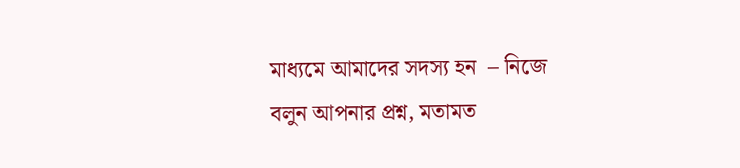মাধ্যমে আমাদের সদস্য হন  – নিজে বলুন আপনার প্রশ্ন, মতামত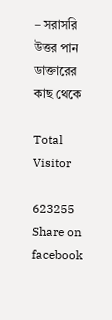– সরাসরি উত্তর পান ডাক্তারের কাছ থেকে

Total Visitor

623255
Share on facebook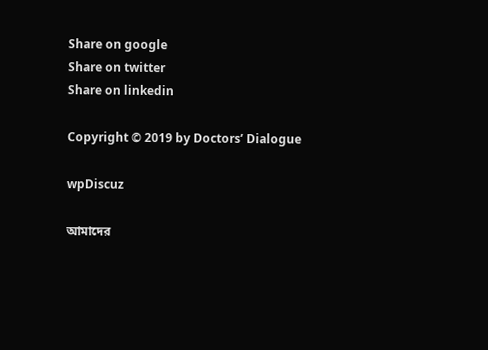Share on google
Share on twitter
Share on linkedin

Copyright © 2019 by Doctors’ Dialogue

wpDiscuz

আমাদের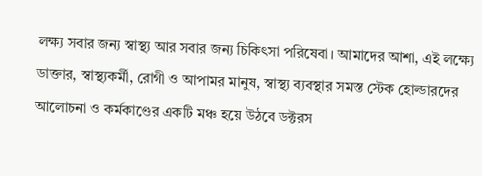লক্ষ্য সবার জন্য স্বাস্থ্য আর সবার জন্য চিকিৎসা পরিষেবা। আমাদের আশা, এই লক্ষ্যে ডাক্তার, স্বাস্থ্যকর্মী, রোগী ও আপামর মানুষ, স্বাস্থ্য ব্যবস্থার সমস্ত স্টেক হোল্ডারদের আলোচনা ও কর্মকাণ্ডের একটি মঞ্চ হয়ে উঠবে ডক্টরস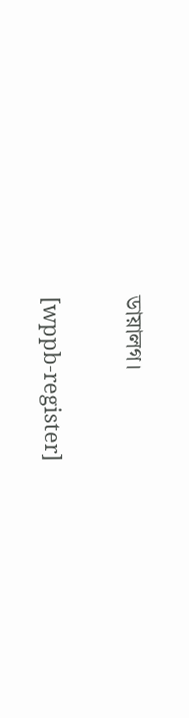ডায়ালগ।

[wppb-register]